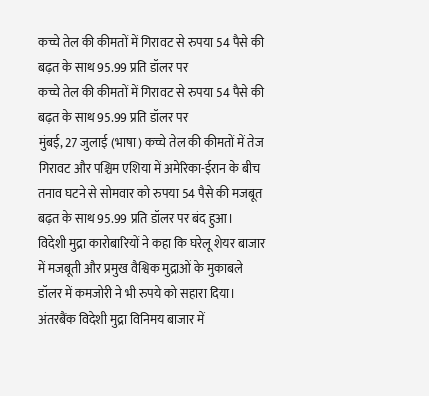कच्चे तेल की कीमतों में गिरावट से रुपया 54 पैसे की बढ़त के साथ 95.99 प्रति डॉलर पर
कच्चे तेल की कीमतों में गिरावट से रुपया 54 पैसे की बढ़त के साथ 95.99 प्रति डॉलर पर
मुंबई, 27 जुलाई (भाषा) कच्चे तेल की कीमतों में तेज गिरावट और पश्चिम एशिया में अमेरिका-ईरान के बीच तनाव घटने से सोमवार को रुपया 54 पैसे की मजबूत बढ़त के साथ 95.99 प्रति डॉलर पर बंद हुआ।
विदेशी मुद्रा कारोबारियों ने कहा कि घरेलू शेयर बाजार में मजबूती और प्रमुख वैश्विक मुद्राओं के मुकाबले डॉलर में कमजोरी ने भी रुपये को सहारा दिया।
अंतरबैंक विदेशी मुद्रा विनिमय बाजार में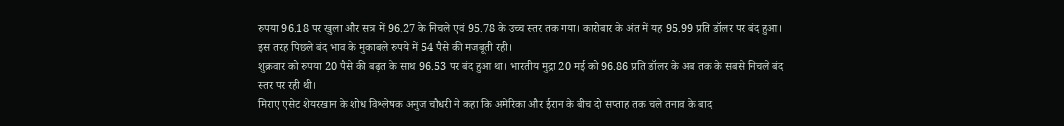रुपया 96.18 पर खुला और सत्र में 96.27 के निचले एवं 95.78 के उच्च स्तर तक गया। कारोबार के अंत में यह 95.99 प्रति डॉलर पर बंद हुआ। इस तरह पिछले बंद भाव के मुकाबले रुपये में 54 पैसे की मजबूती रही।
शुक्रवार को रुपया 20 पैसे की बढ़त के साथ 96.53 पर बंद हुआ था। भारतीय मुद्रा 20 मई को 96.86 प्रति डॉलर के अब तक के सबसे निचले बंद स्तर पर रही थी।
मिराए एसेट शेयरखान के शोध विश्लेषक अनुज चौधरी ने कहा कि अमेरिका और ईरान के बीच दो सप्ताह तक चले तनाव के बाद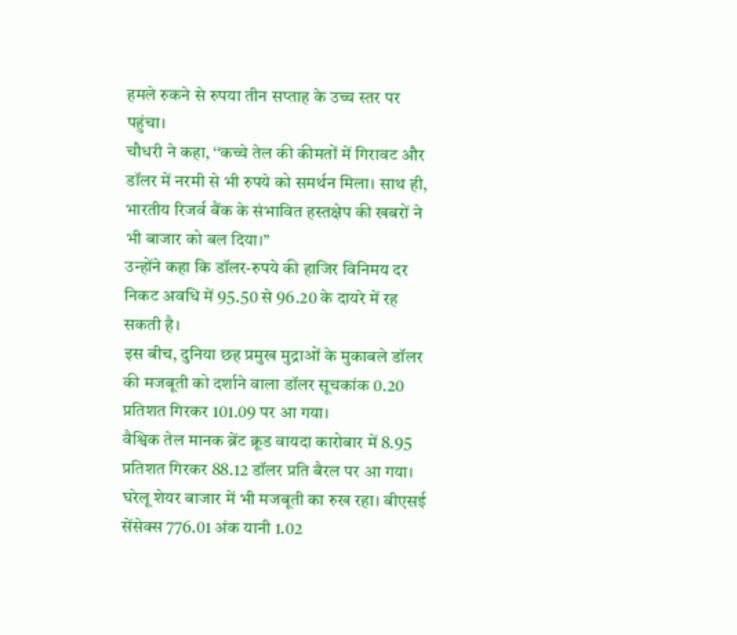हमले रुकने से रुपया तीन सप्ताह के उच्च स्तर पर पहुंचा।
चौधरी ने कहा, ‘‘कच्चे तेल की कीमतों में गिरावट और डॉलर में नरमी से भी रुपये को समर्थन मिला। साथ ही, भारतीय रिजर्व बैंक के संभावित हस्तक्षेप की खबरों ने भी बाजार को बल दिया।’’
उन्होंने कहा कि डॉलर-रुपये की हाजिर विनिमय दर निकट अवधि में 95.50 से 96.20 के दायरे में रह सकती है।
इस बीच, दुनिया छह प्रमुख मुद्राओं के मुकाबले डॉलर की मजबूती को दर्शाने वाला डॉलर सूचकांक 0.20 प्रतिशत गिरकर 101.09 पर आ गया।
वैश्विक तेल मानक ब्रेंट क्रूड वायदा कारोबार में 8.95 प्रतिशत गिरकर 88.12 डॉलर प्रति बैरल पर आ गया।
घरेलू शेयर बाजार में भी मजबूती का रुख रहा। बीएसई सेंसेक्स 776.01 अंक यानी 1.02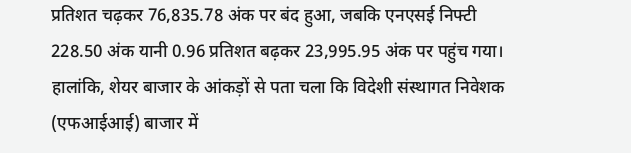प्रतिशत चढ़कर 76,835.78 अंक पर बंद हुआ, जबकि एनएसई निफ्टी 228.50 अंक यानी 0.96 प्रतिशत बढ़कर 23,995.95 अंक पर पहुंच गया।
हालांकि, शेयर बाजार के आंकड़ों से पता चला कि विदेशी संस्थागत निवेशक (एफआईआई) बाजार में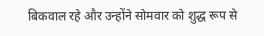बिकवाल रहे और उन्होंने सोमवार को शुद्ध रूप से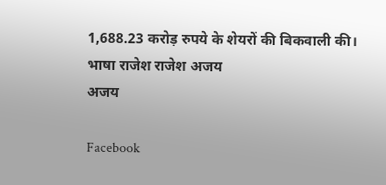1,688.23 करोड़ रुपये के शेयरों की बिकवाली की।
भाषा राजेश राजेश अजय
अजय

Facebook